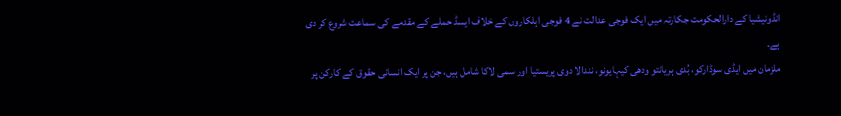انڈونیشیا کے دارالحکومت جکارتہ میں ایک فوجی عدالت نے 4 فوجی اہلکاروں کے خلاف ایسڈ حملے کے مقدمے کی سماعت شروع کر دی ہے۔
ملزمان میں ایڈی سوڈارکو، بُدی ہریانتو ودھی کیہایونو، نندالا دوی پریستیا اور سمی لاکا شامل ہیں، جن پر ایک انسانی حقوق کے کارکن پر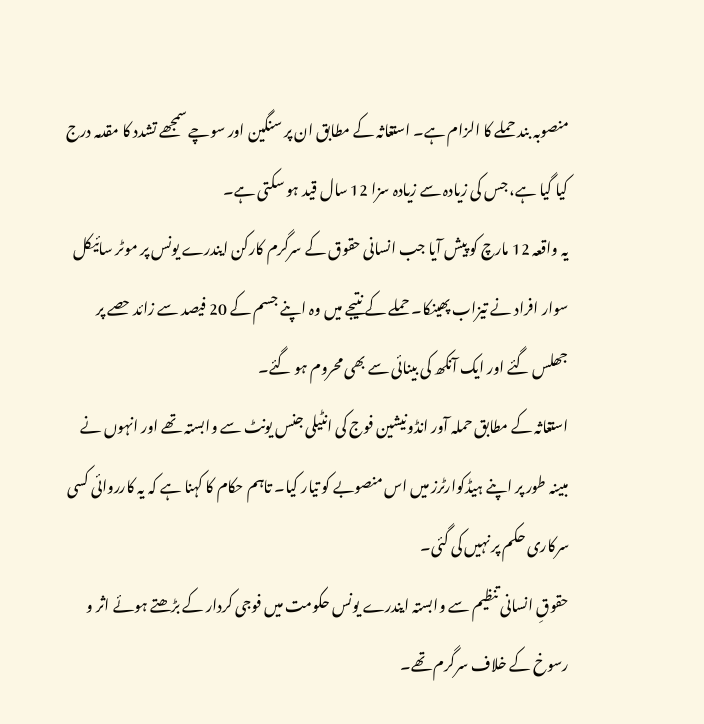منصوبہ بند حملے کا الزام ہے۔ استغاثہ کے مطابق ان پر سنگین اور سوچے سمجھے تشدد کا مقدمہ درج کیا گیا ہے، جس کی زیادہ سے زیادہ سزا 12 سال قید ہو سکتی ہے۔
یہ واقعہ 12 مارچ کو پیش آیا جب انسانی حقوق کے سرگرم کارکن ایندرے یونس پر موٹر سائیکل سوار افراد نے تیزاب پھینکا۔ حملے کے نتیجے میں وہ اپنے جسم کے 20 فیصد سے زائد حصے پر جھلس گئے اور ایک آنکھ کی بینائی سے بھی محروم ہو گئے۔
استغاثہ کے مطابق حملہ آور انڈونیشین فوج کی انٹیلی جنس یونٹ سے وابستہ تھے اور انہوں نے مبینہ طور پر اپنے ہیڈکوارٹرز میں اس منصوبے کو تیار کیا۔ تاہم حکام کا کہنا ہے کہ یہ کارروائی کسی سرکاری حکم پر نہیں کی گئی۔
حقوقِ انسانی تنظیم سے وابستہ ایندرے یونس حکومت میں فوجی کردار کے بڑھتے ہوئے اثر و رسوخ کے خلاف سرگرم تھے۔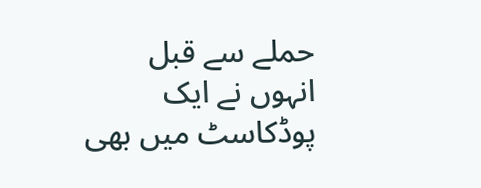حملے سے قبل انہوں نے ایک پوڈکاسٹ میں بھی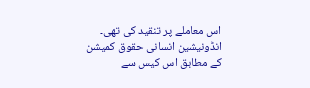اس معاملے پر تنقید کی تھی۔
انڈونیشین انسانی حقوق کمیشن کے مطابق اس کیس سے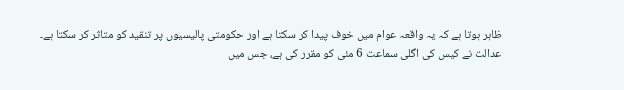ظاہر ہوتا ہے کہ یہ واقعہ عوام میں خوف پیدا کر سکتا ہے اور حکومتی پالیسیوں پر تنقید کو متاثر کر سکتا ہے۔
عدالت نے کیس کی اگلی سماعت 6 مئی کو مقرر کی ہے، جس میں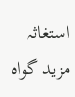استغاثہ مزید گواہ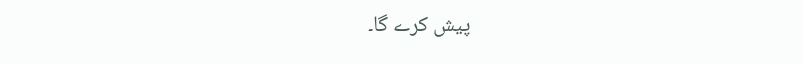پیش کرے گا۔